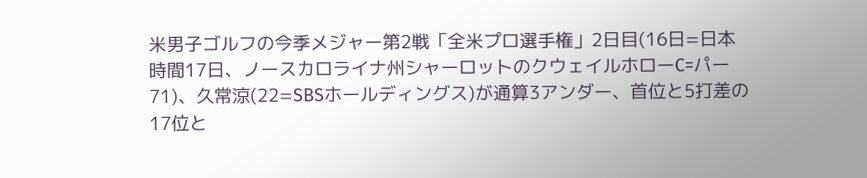米男子ゴルフの今季メジャー第2戦「全米プロ選手権」2日目(16日=日本時間17日、ノースカロライナ州シャーロットのクウェイルホローC=パー71)、久常涼(22=SBSホールディングス)が通算3アンダー、首位と5打差の17位と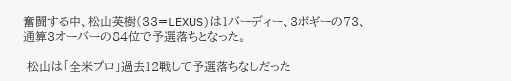奮闘する中、松山英樹(33=LEXUS)は1バーディー、3ボギーの73、通算3オーバーの84位で予選落ちとなった。

 松山は「全米プロ」過去12戦して予選落ちなしだった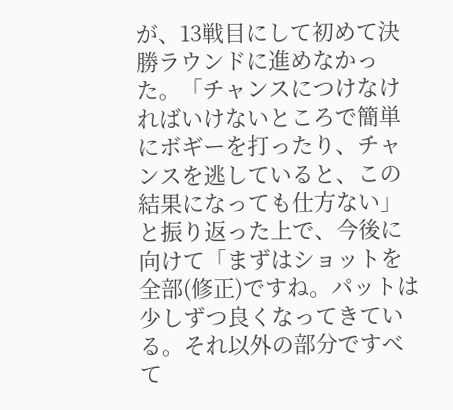が、13戦目にして初めて決勝ラウンドに進めなかった。「チャンスにつけなければいけないところで簡単にボギーを打ったり、チャンスを逃していると、この結果になっても仕方ない」と振り返った上で、今後に向けて「まずはショットを全部(修正)ですね。パットは少しずつ良くなってきている。それ以外の部分ですべて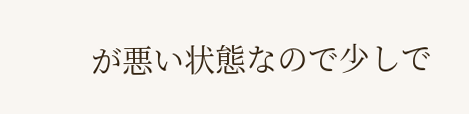が悪い状態なので少しで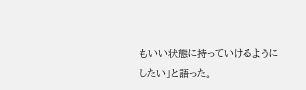もいい状態に持っていけるようにしたい」と語った。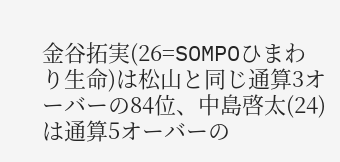金谷拓実(26=SOMPOひまわり生命)は松山と同じ通算3オーバーの84位、中島啓太(24)は通算5オーバーの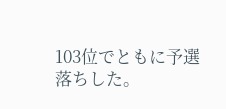103位でともに予選落ちした。